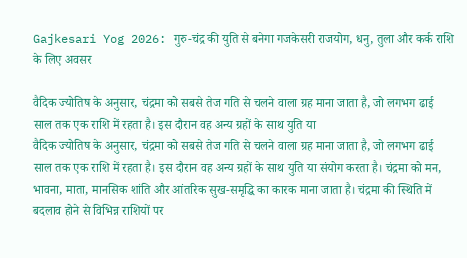Gajkesari Yog 2026: गुरु-चंद्र की युति से बनेगा गजकेसरी राजयोग, धनु, तुला और कर्क राशि के लिए अवसर

वैदिक ज्योतिष के अनुसार, चंद्रमा को सबसे तेज गति से चलने वाला ग्रह माना जाता है, जो लगभग ढाई साल तक एक राशि में रहता है। इस दौरान वह अन्य ग्रहों के साथ युति या
वैदिक ज्योतिष के अनुसार, चंद्रमा को सबसे तेज गति से चलने वाला ग्रह माना जाता है, जो लगभग ढाई साल तक एक राशि में रहता है। इस दौरान वह अन्य ग्रहों के साथ युति या संयोग करता है। चंद्रमा को मन, भावना, माता, मानसिक शांति और आंतरिक सुख-समृद्धि का कारक माना जाता है। चंद्रमा की स्थिति में बदलाव होने से विभिन्न राशियों पर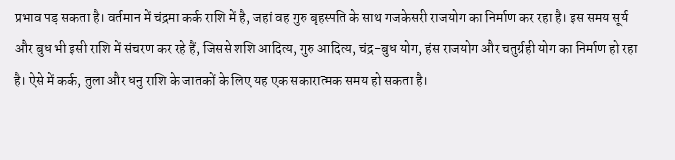प्रभाव पड़ सकता है। वर्तमान में चंद्रमा कर्क राशि में है, जहां वह गुरु बृहस्पति के साथ गजकेसरी राजयोग का निर्माण कर रहा है। इस समय सूर्य और बुध भी इसी राशि में संचरण कर रहे हैं, जिससे शशि आदित्य, गुरु आदित्य, चंद्र-बुध योग, हंस राजयोग और चतुर्ग्रही योग का निर्माण हो रहा है। ऐसे में कर्क, तुला और धनु राशि के जातकों के लिए यह एक सकारात्मक समय हो सकता है।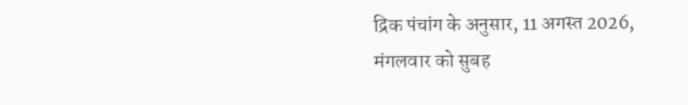द्रिक पंचांग के अनुसार, 11 अगस्त 2026, मंगलवार को सुबह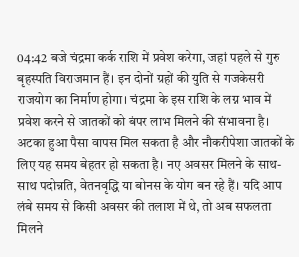04:42 बजे चंद्रमा कर्क राशि में प्रवेश करेगा, जहां पहले से गुरु बृहस्पति विराजमान हैं। इन दोनों ग्रहों की युति से गजकेसरी राजयोग का निर्माण होगा। चंद्रमा के इस राशि के लग्न भाव में प्रवेश करने से जातकों को बंपर लाभ मिलने की संभावना है। अटका हुआ पैसा वापस मिल सकता है और नौकरीपेशा जातकों के लिए यह समय बेहतर हो सकता है। नए अवसर मिलने के साथ-साथ पदोन्नति, वेतनवृद्धि या बोनस के योग बन रहे हैं। यदि आप लंबे समय से किसी अवसर की तलाश में थे, तो अब सफलता मिलने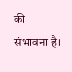की संभावना है।